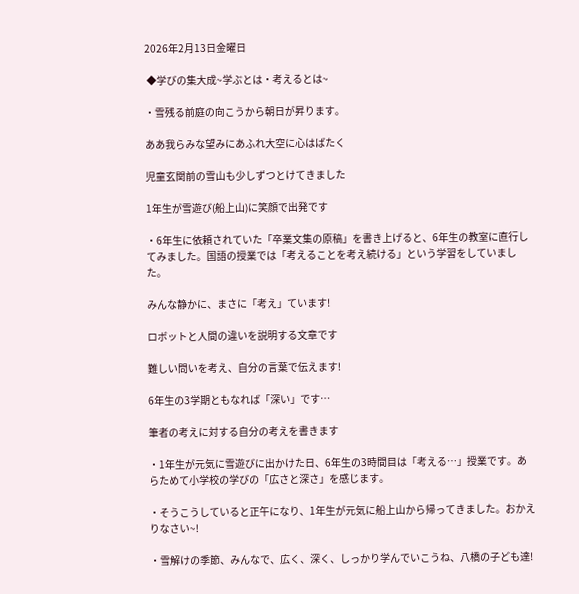2026年2月13日金曜日

 ◆学びの集大成~学ぶとは・考えるとは~

・雪残る前庭の向こうから朝日が昇ります。

ああ我らみな望みにあふれ大空に心はばたく

児童玄関前の雪山も少しずつとけてきました

1年生が雪遊び(船上山)に笑顔で出発です

・6年生に依頼されていた「卒業文集の原稿」を書き上げると、6年生の教室に直行してみました。国語の授業では「考えることを考え続ける」という学習をしていました。

みんな静かに、まさに「考え」ています!

ロボットと人間の違いを説明する文章です

難しい問いを考え、自分の言葉で伝えます!

6年生の3学期ともなれば「深い」です…

筆者の考えに対する自分の考えを書きます

・1年生が元気に雪遊びに出かけた日、6年生の3時間目は「考える…」授業です。あらためて小学校の学びの「広さと深さ」を感じます。

・そうこうしていると正午になり、1年生が元気に船上山から帰ってきました。おかえりなさい~!

・雪解けの季節、みんなで、広く、深く、しっかり学んでいこうね、八橋の子ども達!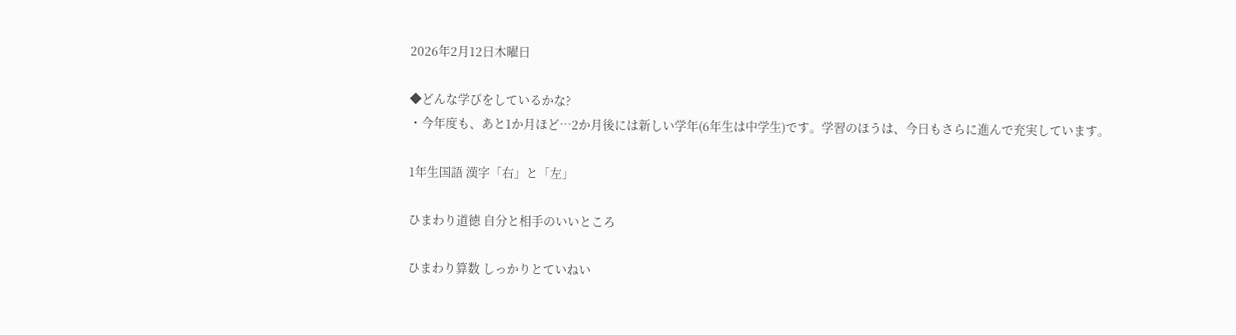2026年2月12日木曜日

◆どんな学びをしているかな?
・今年度も、あと1か月ほど…2か月後には新しい学年(6年生は中学生)です。学習のほうは、今日もさらに進んで充実しています。

1年生国語 漢字「右」と「左」

ひまわり道徳 自分と相手のいいところ

ひまわり算数 しっかりとていねい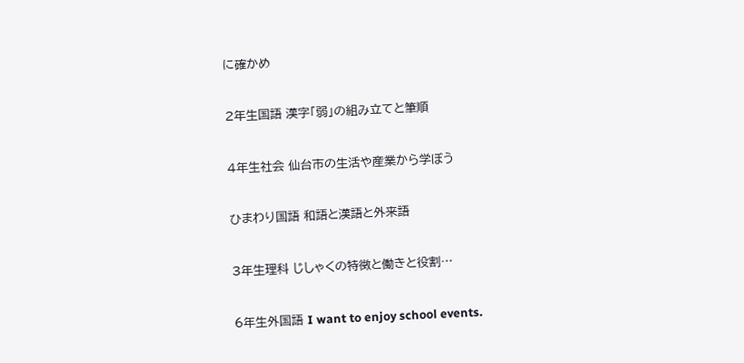に確かめ

2年生国語 漢字「弱」の組み立てと筆順

4年生社会 仙台市の生活や産業から学ぼう

ひまわり国語 和語と漢語と外来語

3年生理科 じしゃくの特徴と働きと役割…

6年生外国語 I want to enjoy school events.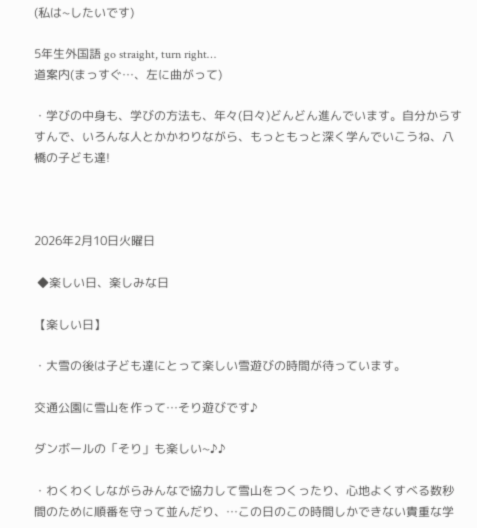(私は~したいです)

5年生外国語 go straight, turn right…
道案内(まっすぐ…、左に曲がって)

・学びの中身も、学びの方法も、年々(日々)どんどん進んでいます。自分からすすんで、いろんな人とかかわりながら、もっともっと深く学んでいこうね、八橋の子ども達!



2026年2月10日火曜日

 ◆楽しい日、楽しみな日

【楽しい日】

・大雪の後は子ども達にとって楽しい雪遊びの時間が待っています。

交通公園に雪山を作って…そり遊びです♪

ダンボールの「そり」も楽しい~♪♪

・わくわくしながらみんなで協力して雪山をつくったり、心地よくすべる数秒間のために順番を守って並んだり、…この日のこの時間しかできない貴重な学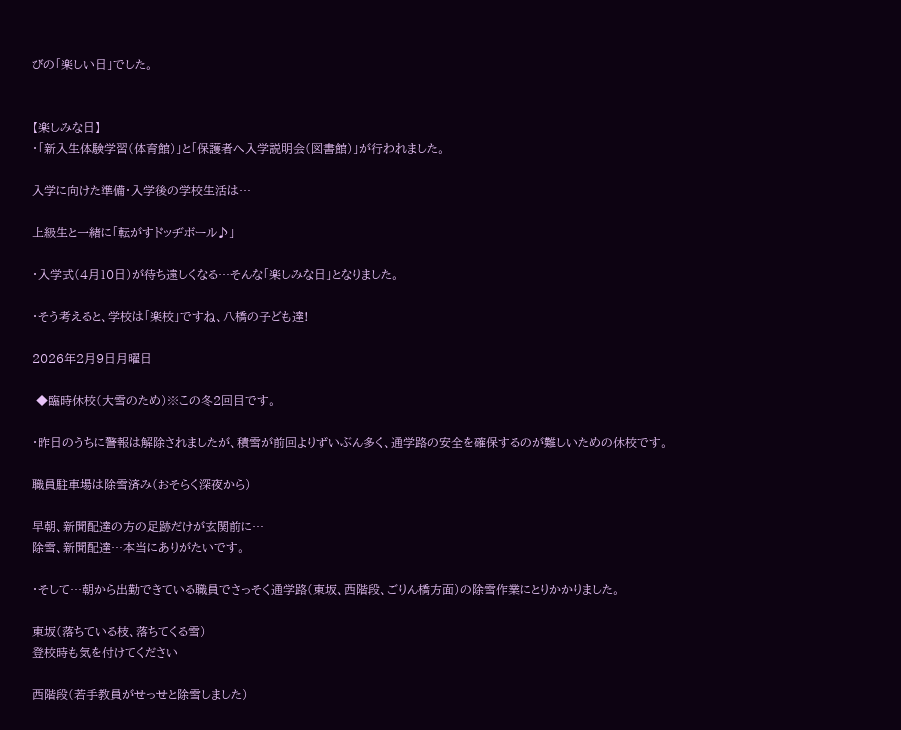びの「楽しい日」でした。


【楽しみな日】
・「新入生体験学習(体育館)」と「保護者へ入学説明会(図書館)」が行われました。

入学に向けた準備・入学後の学校生活は…

上級生と一緒に「転がすドッヂボール♪」

・入学式(4月10日)が待ち遠しくなる…そんな「楽しみな日」となりました。

・そう考えると、学校は「楽校」ですね、八橋の子ども達!

2026年2月9日月曜日

 ◆臨時休校(大雪のため)※この冬2回目です。

・昨日のうちに警報は解除されましたが、積雪が前回よりずいぶん多く、通学路の安全を確保するのが難しいための休校です。

職員駐車場は除雪済み(おそらく深夜から)

早朝、新聞配達の方の足跡だけが玄関前に…
除雪、新聞配達…本当にありがたいです。

・そして…朝から出勤できている職員でさっそく通学路(東坂、西階段、ごりん橋方面)の除雪作業にとりかかりました。

東坂(落ちている枝、落ちてくる雪)
登校時も気を付けてください

西階段(若手教員がせっせと除雪しました)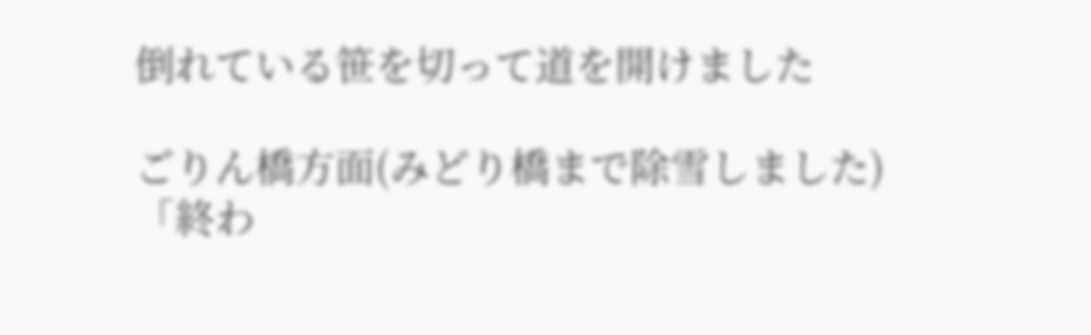倒れている笹を切って道を開けました

ごりん橋方面(みどり橋まで除雪しました)
「終わ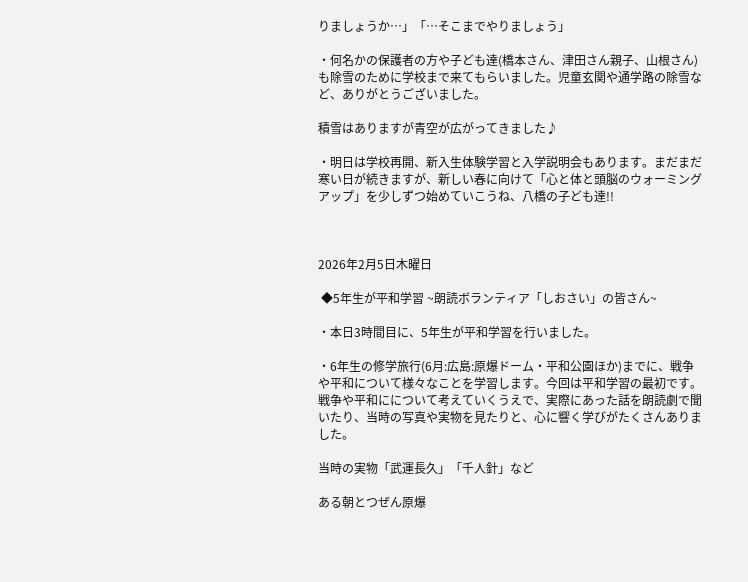りましょうか…」「…そこまでやりましょう」

・何名かの保護者の方や子ども達(橋本さん、津田さん親子、山根さん)も除雪のために学校まで来てもらいました。児童玄関や通学路の除雪など、ありがとうございました。

積雪はありますが青空が広がってきました♪

・明日は学校再開、新入生体験学習と入学説明会もあります。まだまだ寒い日が続きますが、新しい春に向けて「心と体と頭脳のウォーミングアップ」を少しずつ始めていこうね、八橋の子ども達!!



2026年2月5日木曜日

 ◆5年生が平和学習 ~朗読ボランティア「しおさい」の皆さん~

・本日3時間目に、5年生が平和学習を行いました。

・6年生の修学旅行(6月:広島:原爆ドーム・平和公園ほか)までに、戦争や平和について様々なことを学習します。今回は平和学習の最初です。戦争や平和にについて考えていくうえで、実際にあった話を朗読劇で聞いたり、当時の写真や実物を見たりと、心に響く学びがたくさんありました。

当時の実物「武運長久」「千人針」など

ある朝とつぜん原爆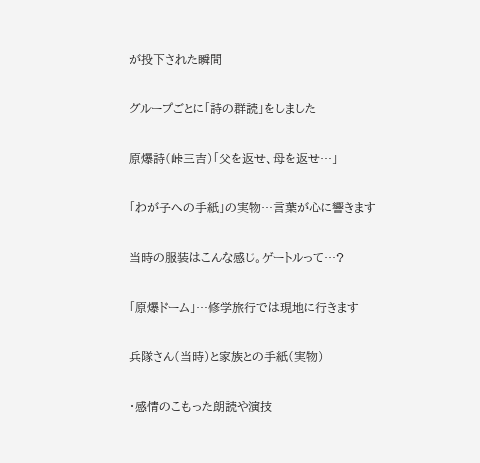が投下された瞬間

グループごとに「詩の群読」をしました

原爆詩(峠三吉)「父を返せ、母を返せ…」

「わが子への手紙」の実物…言葉が心に響きます

当時の服装はこんな感じ。ゲートルって…?

「原爆ドーム」…修学旅行では現地に行きます

兵隊さん(当時)と家族との手紙(実物)

・感情のこもった朗読や演技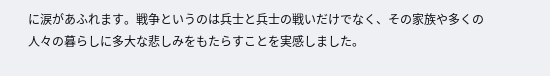に涙があふれます。戦争というのは兵士と兵士の戦いだけでなく、その家族や多くの人々の暮らしに多大な悲しみをもたらすことを実感しました。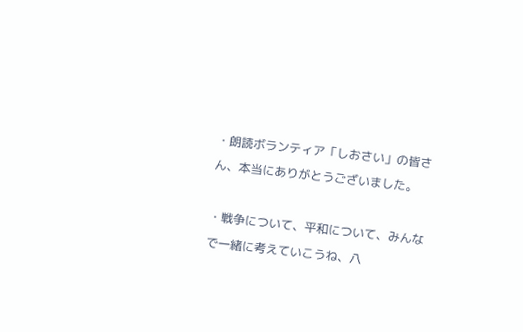・朗読ボランティア「しおさい」の皆さん、本当にありがとうございました。

・戦争について、平和について、みんなで一緒に考えていこうね、八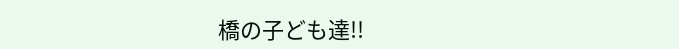橋の子ども達!!